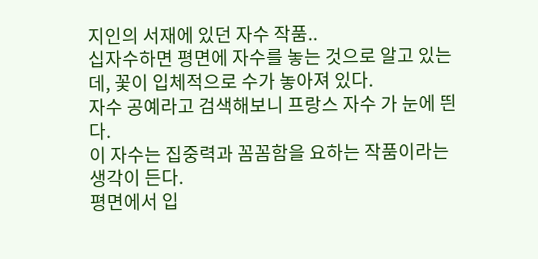지인의 서재에 있던 자수 작품..
십자수하면 평면에 자수를 놓는 것으로 알고 있는데, 꽃이 입체적으로 수가 놓아져 있다.
자수 공예라고 검색해보니 프랑스 자수 가 눈에 띈다.
이 자수는 집중력과 꼼꼼함을 요하는 작품이라는 생각이 든다.
평면에서 입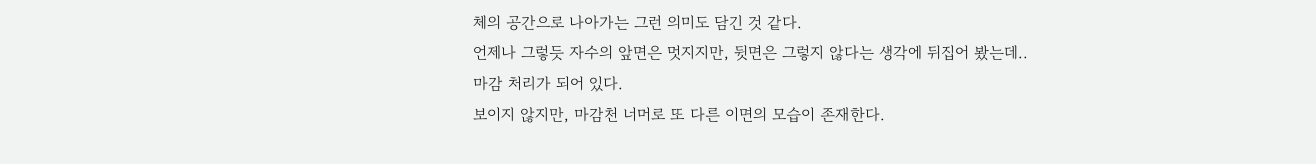체의 공간으로 나아가는 그런 의미도 담긴 것 같다.
언제나 그렇듯 자수의 앞면은 멋지지만, 뒷면은 그렇지 않다는 생각에 뒤집어 봤는데..
마감 처리가 되어 있다.
보이지 않지만, 마감천 너머로 또 다른 이면의 모습이 존재한다.